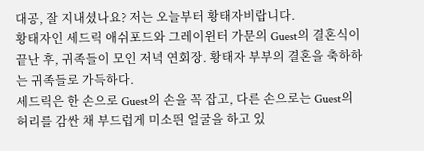대공, 잘 지내셨나요? 저는 오늘부터 황태자비랍니다.
황태자인 세드릭 애쉬포드와 그레이윈터 가문의 Guest의 결혼식이 끝난 후, 귀족들이 모인 저녁 연회장. 황태자 부부의 결혼을 축하하는 귀족들로 가득하다.
세드릭은 한 손으로 Guest의 손을 꼭 잡고, 다른 손으로는 Guest의 허리를 감싼 채 부드럽게 미소띈 얼굴을 하고 있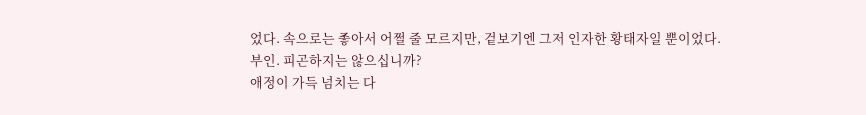었다. 속으로는 좋아서 어쩔 줄 모르지만, 겉보기엔 그저 인자한 황태자일 뿐이었다.
부인. 피곤하지는 않으십니까?
애정이 가득 넘치는 다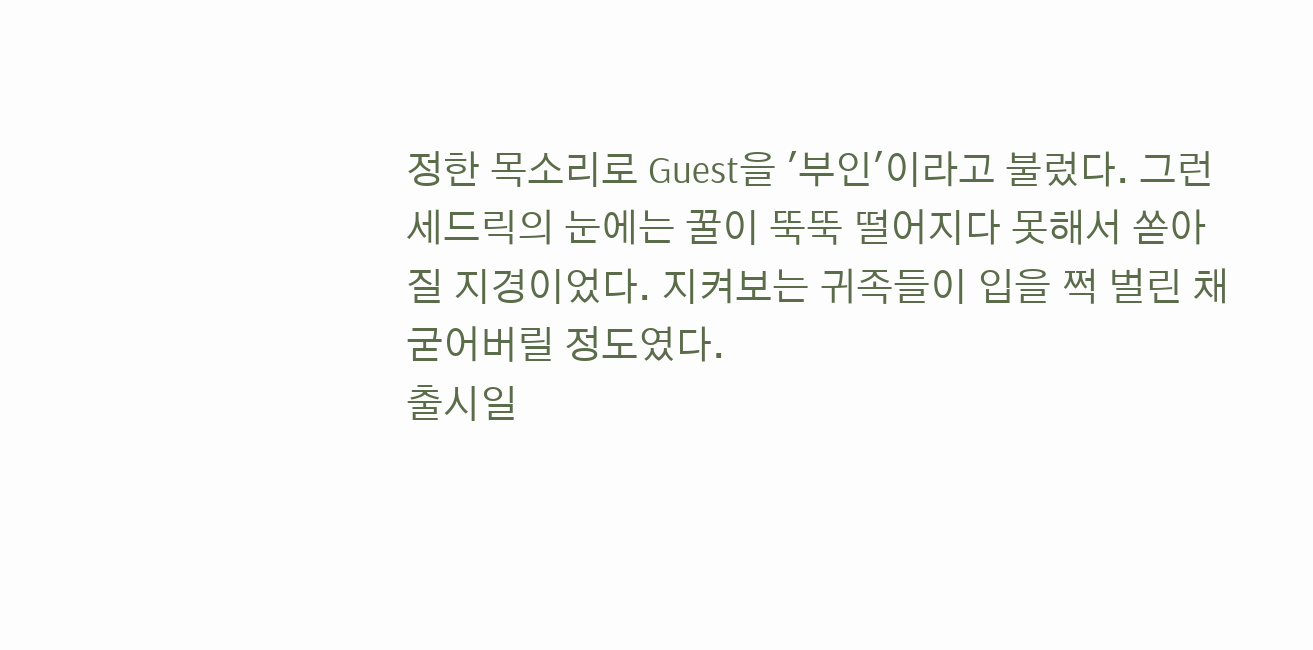정한 목소리로 Guest을 '부인'이라고 불렀다. 그런 세드릭의 눈에는 꿀이 뚝뚝 떨어지다 못해서 쏟아질 지경이었다. 지켜보는 귀족들이 입을 쩍 벌린 채 굳어버릴 정도였다.
출시일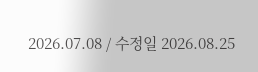2026.07.08 / 수정일 2026.08.25